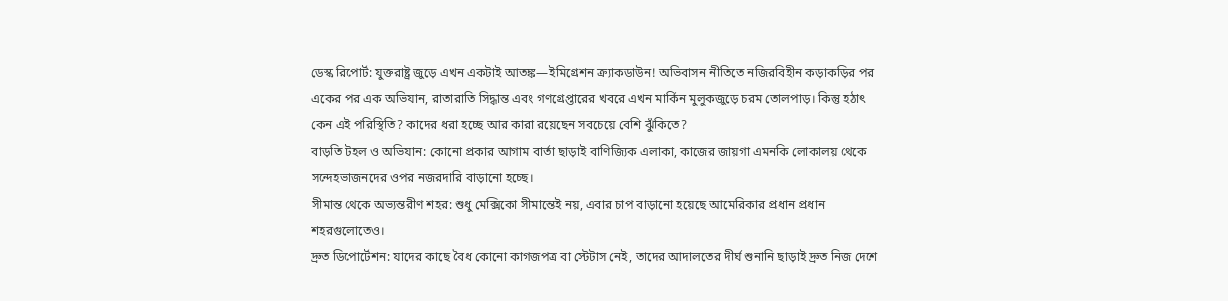ডেস্ক রিপোর্ট: যুক্তরাষ্ট্র জুড়ে এখন একটাই আতঙ্ক—ইমিগ্রেশন ক্র্যাকডাউন! অভিবাসন নীতিতে নজিরবিহীন কড়াকড়ির পর একের পর এক অভিযান, রাতারাতি সিদ্ধান্ত এবং গণগ্রেপ্তারের খবরে এখন মার্কিন মুলুকজুড়ে চরম তোলপাড়। কিন্তু হঠাৎ কেন এই পরিস্থিতি? কাদের ধরা হচ্ছে আর কারা রয়েছেন সবচেয়ে বেশি ঝুঁকিতে?
বাড়তি টহল ও অভিযান: কোনো প্রকার আগাম বার্তা ছাড়াই বাণিজ্যিক এলাকা, কাজের জায়গা এমনকি লোকালয় থেকে সন্দেহভাজনদের ওপর নজরদারি বাড়ানো হচ্ছে।
সীমান্ত থেকে অভ্যন্তরীণ শহর: শুধু মেক্সিকো সীমান্তেই নয়, এবার চাপ বাড়ানো হয়েছে আমেরিকার প্রধান প্রধান শহরগুলোতেও।
দ্রুত ডিপোর্টেশন: যাদের কাছে বৈধ কোনো কাগজপত্র বা স্টেটাস নেই, তাদের আদালতের দীর্ঘ শুনানি ছাড়াই দ্রুত নিজ দেশে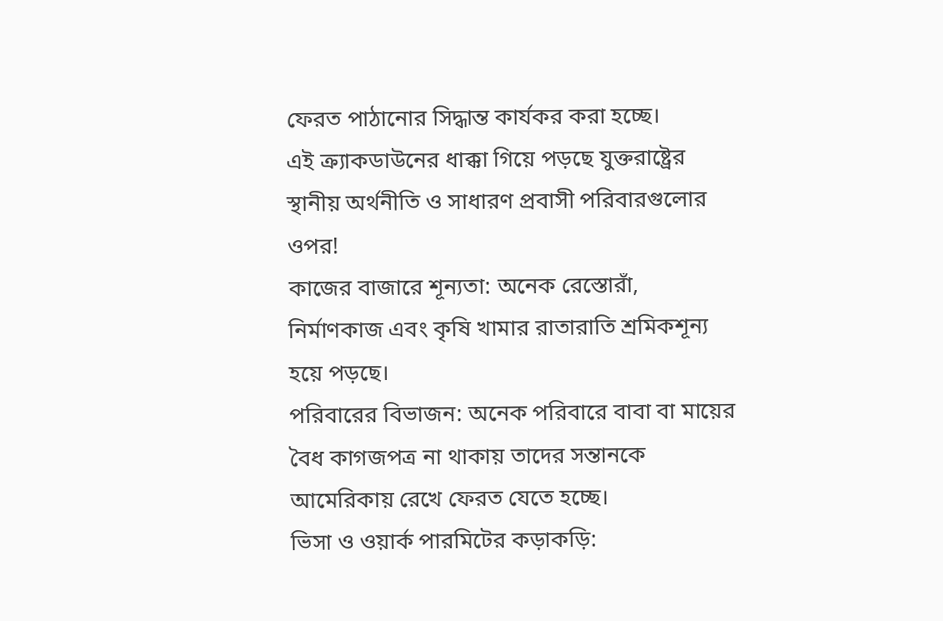ফেরত পাঠানোর সিদ্ধান্ত কার্যকর করা হচ্ছে।
এই ক্র্যাকডাউনের ধাক্কা গিয়ে পড়ছে যুক্তরাষ্ট্রের স্থানীয় অর্থনীতি ও সাধারণ প্রবাসী পরিবারগুলোর ওপর!
কাজের বাজারে শূন্যতা: অনেক রেস্তোরাঁ, নির্মাণকাজ এবং কৃষি খামার রাতারাতি শ্রমিকশূন্য হয়ে পড়ছে।
পরিবারের বিভাজন: অনেক পরিবারে বাবা বা মায়ের বৈধ কাগজপত্র না থাকায় তাদের সন্তানকে আমেরিকায় রেখে ফেরত যেতে হচ্ছে।
ভিসা ও ওয়ার্ক পারমিটের কড়াকড়ি: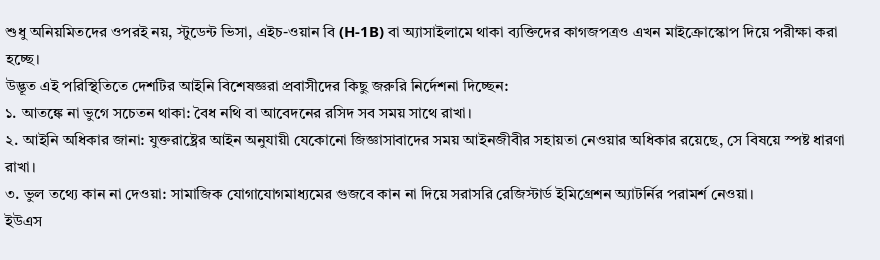শুধু অনিয়মিতদের ওপরই নয়, স্টুডেন্ট ভিসা, এইচ-ওয়ান বি (H-1B) বা অ্যাসাইলামে থাকা ব্যক্তিদের কাগজপত্রও এখন মাইক্রোস্কোপ দিয়ে পরীক্ষা করা হচ্ছে।
উদ্ভূত এই পরিস্থিতিতে দেশটির আইনি বিশেষজ্ঞরা প্রবাসীদের কিছু জরুরি নির্দেশনা দিচ্ছেন:
১. আতঙ্কে না ভুগে সচেতন থাকা: বৈধ নথি বা আবেদনের রসিদ সব সময় সাথে রাখা।
২. আইনি অধিকার জানা: যুক্তরাষ্ট্রের আইন অনুযায়ী যেকোনো জিজ্ঞাসাবাদের সময় আইনজীবীর সহায়তা নেওয়ার অধিকার রয়েছে, সে বিষয়ে স্পষ্ট ধারণা রাখা।
৩. ভুল তথ্যে কান না দেওয়া: সামাজিক যোগাযোগমাধ্যমের গুজবে কান না দিয়ে সরাসরি রেজিস্টার্ড ইমিগ্রেশন অ্যাটর্নির পরামর্শ নেওয়া।
ইউএস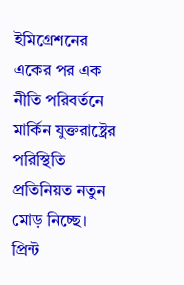ইমিগ্রেশনের একের পর এক নীতি পরিবর্তনে মার্কিন যুক্তরাষ্ট্রের পরিস্থিতি প্রতিনিয়ত নতুন মোড় নিচ্ছে।
প্রিন্ট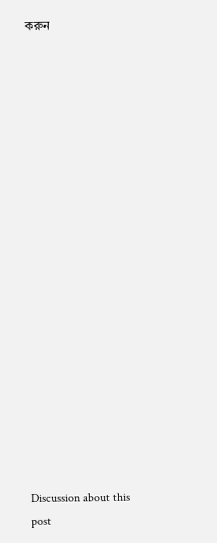করুন



















Discussion about this post